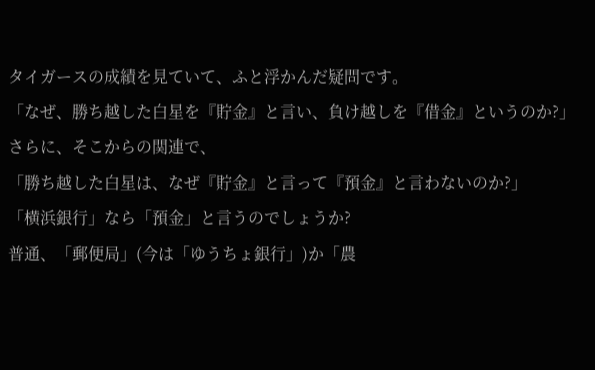タイガースの成績を見ていて、ふと浮かんだ疑問です。
「なぜ、勝ち越した白星を『貯金』と言い、負け越しを『借金』というのか?」
さらに、そこからの関連で、
「勝ち越した白星は、なぜ『貯金』と言って『預金』と言わないのか?」
「横浜銀行」なら「預金」と言うのでしょうか?
普通、「郵便局」(今は「ゆうちょ銀行」)か「農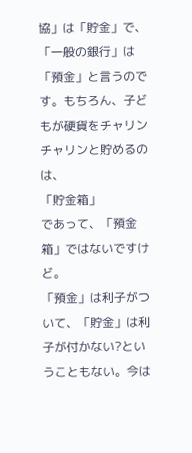協」は「貯金」で、「一般の銀行」は「預金」と言うのです。もちろん、子どもが硬貨をチャリンチャリンと貯めるのは、
「貯金箱」
であって、「預金箱」ではないですけど。
「預金」は利子がついて、「貯金」は利子が付かない?ということもない。今は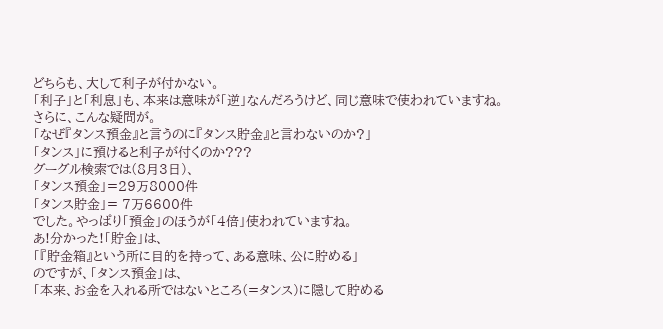どちらも、大して利子が付かない。
「利子」と「利息」も、本来は意味が「逆」なんだろうけど、同じ意味で使われていますね。
さらに、こんな疑問が。
「なぜ『タンス預金』と言うのに『タンス貯金』と言わないのか?」
「タンス」に預けると利子が付くのか???
グーグル検索では(8月3日)、
「タンス預金」=29万8000件
「タンス貯金」= 7万6600件
でした。やっぱり「預金」のほうが「4倍」使われていますね。
あ!分かった!「貯金」は、
「『貯金箱』という所に目的を持って、ある意味、公に貯める」
のですが、「タンス預金」は、
「本来、お金を入れる所ではないところ(=タンス)に隠して貯める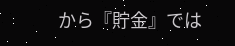から『貯金』では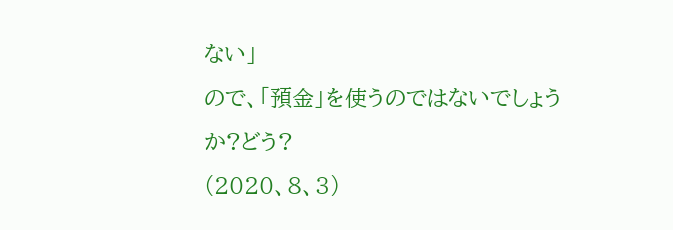ない」
ので、「預金」を使うのではないでしょうか?どう?
(2020、8、3)